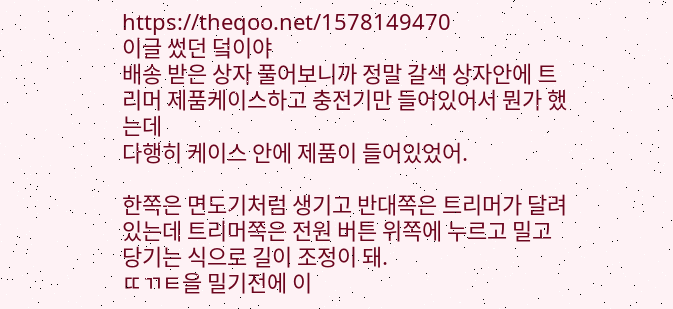https://theqoo.net/1578149470
이글 썼던 덬이야
배송 받은 상자 풀어보니까 정말 갈색 상자안에 트리머 제품케이스하고 충전기만 들어있어서 뭔가 했는데
다행히 케이스 안에 제품이 들어있었어.

한쪽은 면도기처럼 생기고 반대쪽은 트리머가 달려있는데 트리머쪽은 전원 버튼 위쪽에 누르고 밀고 당기는 식으로 길이 조정이 돼.
ㄸㄲㅌ을 밀기전에 이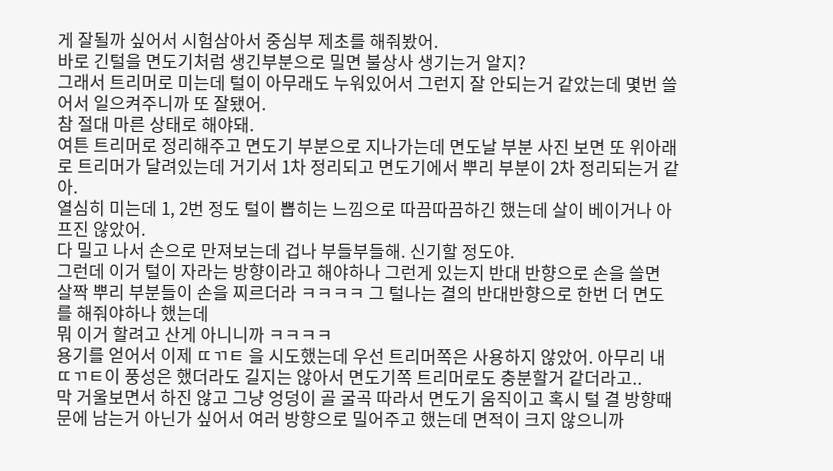게 잘될까 싶어서 시험삼아서 중심부 제초를 해줘봤어.
바로 긴털을 면도기처럼 생긴부분으로 밀면 불상사 생기는거 알지?
그래서 트리머로 미는데 털이 아무래도 누워있어서 그런지 잘 안되는거 같았는데 몇번 쓸어서 일으켜주니까 또 잘됐어.
참 절대 마른 상태로 해야돼.
여튼 트리머로 정리해주고 면도기 부분으로 지나가는데 면도날 부분 사진 보면 또 위아래로 트리머가 달려있는데 거기서 1차 정리되고 면도기에서 뿌리 부분이 2차 정리되는거 같아.
열심히 미는데 1, 2번 정도 털이 뽑히는 느낌으로 따끔따끔하긴 했는데 살이 베이거나 아프진 않았어.
다 밀고 나서 손으로 만져보는데 겁나 부들부들해. 신기할 정도야.
그런데 이거 털이 자라는 방향이라고 해야하나 그런게 있는지 반대 반향으로 손을 쓸면 살짝 뿌리 부분들이 손을 찌르더라 ㅋㅋㅋㅋ 그 털나는 결의 반대반향으로 한번 더 면도를 해줘야하나 했는데
뭐 이거 할려고 산게 아니니까 ㅋㅋㅋㅋ
용기를 얻어서 이제 ㄸㄲㅌ 을 시도했는데 우선 트리머쪽은 사용하지 않았어. 아무리 내 ㄸㄲㅌ이 풍성은 했더라도 길지는 않아서 면도기쪽 트리머로도 충분할거 같더라고..
막 거울보면서 하진 않고 그냥 엉덩이 골 굴곡 따라서 면도기 움직이고 혹시 털 결 방향때문에 남는거 아닌가 싶어서 여러 방향으로 밀어주고 했는데 면적이 크지 않으니까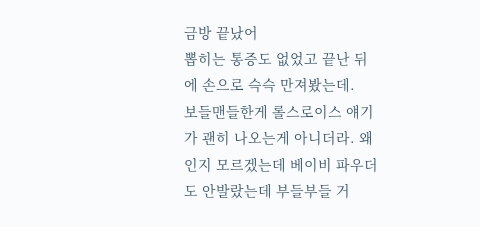금방 끝났어
뽑히는 통증도 없었고 끝난 뒤에 손으로 슥슥 만져봤는데.
보들맨들한게 롤스로이스 얘기가 괜히 나오는게 아니더라. 왜인지 모르겠는데 베이비 파우더도 안발랐는데 부들부들 거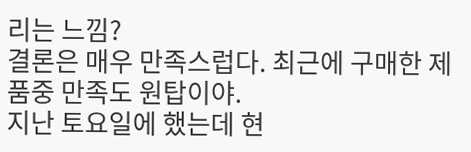리는 느낌?
결론은 매우 만족스럽다. 최근에 구매한 제품중 만족도 원탑이야.
지난 토요일에 했는데 현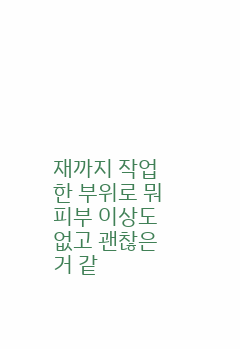재까지 작업한 부위로 뭐 피부 이상도 없고 괜찮은거 같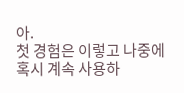아.
첫 경험은 이렇고 나중에 혹시 계속 사용하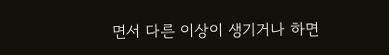면서 다른 이상이 생기거나 하면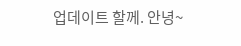업데이트 할께. 안녕~